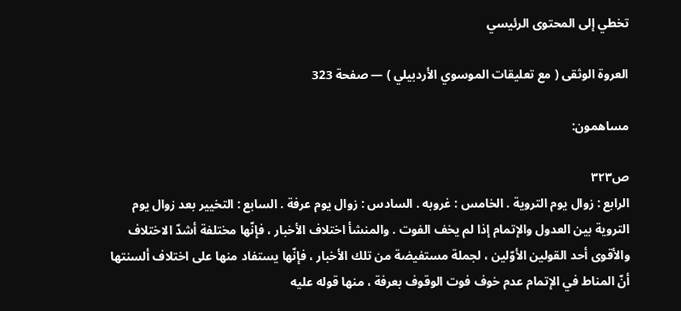تخطي إلى المحتوى الرئيسي

العروة الوثقى ( مع تعليقات الموسوي الأردبيلي ) — صفحة 323

مساهمون:

ص٣٢٣
الرابع : زوال يوم التروية . الخامس : غروبه . السادس : زوال يوم عرفة . السابع : التخيير بعد زوال يوم التروية بين العدول والإتمام إذا لم يخف الفوت . والمنشأ اختلاف الأخبار ، فإنّها مختلفة أشدّ الاختلاف والأقوى أحد القولين الأوّلين ، لجملة مستفيضة من تلك الأخبار ، فإنّها يستفاد منها على اختلاف ألسنتها أنّ المناط في الإتمام عدم خوف فوت الوقوف بعرفة ، منها قوله عليه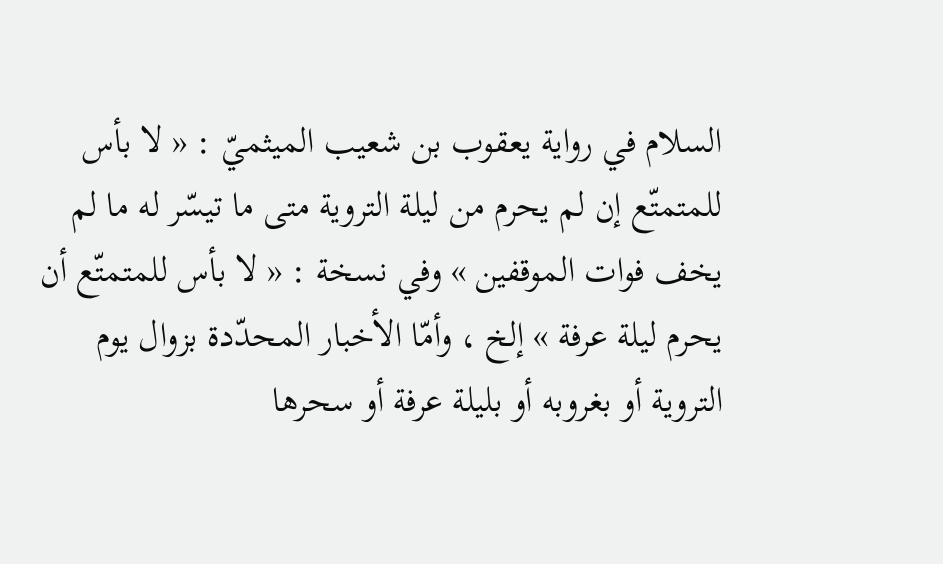السلام في رواية يعقوب بن شعيب الميثميّ : « لا بأس للمتمتّع إن لم يحرم من ليلة التروية متى ما تيسّر له ما لم يخف فوات الموقفين » وفي نسخة : « لا بأس للمتمتّع أن يحرم ليلة عرفة » إلخ ، وأمّا الأخبار المحدّدة بزوال يوم التروية أو بغروبه أو بليلة عرفة أو سحرها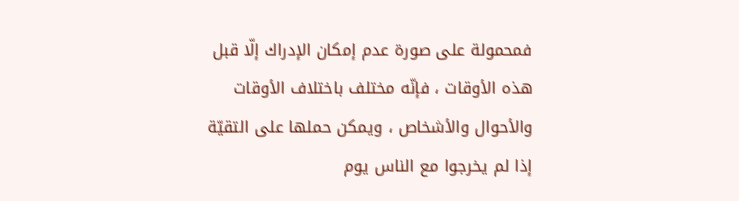فمحمولة على صورة عدم إمكان الإدراك إلّا قبل هذه الأوقات ، فإنّه مختلف باختلاف الأوقات والأحوال والأشخاص ، ويمكن حملها على التقيّة إذا لم يخرجوا مع الناس يوم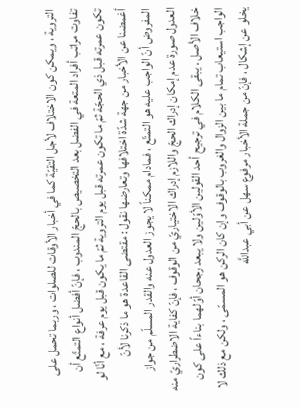التروية ، ويمكن كون الاختلاف لأجل التقيّة كما في أخبار الأوقات للصلوات ، وربما تحمل على تفاوت مراتب أفراد المتعة في الفضل بعد التخصيص بالحجّ المندوب ، فإنّ أفضل أنواع التمتّع أن تكون عمرته قبل ذي الحجّة ثمّ ما تكون عمرته قبل يوم التروية ثمّ ما يكون قبل يوم عرفة ، مع أنّا لو أغمضنا عن الأخبار من جهة شدّة اختلافها وتعارضها نقول : مقتضى القاعدة هو ما ذكرنا لأنّ المفروض أنّ الواجب عليه هو التمتّع ، فمادام ممكناً لا يجوز العدول عنه والقدر المسلّم من جواز العدول صورة عدم إمكان إدراك الحجّ واللازم إدراك الاختياريّ من الوقوف ، فإنّ كفاية الاضطراريّ منه خلاف الأصل . يبقى الكلام في ترجيح أحد القولين الأوّلين ولا يبعد رجحان أوّلهما بناءاً على كون الواجب استيعاب تمام ما بين الزوال والغروب بالوقوف وإن كان الركن هو المسمّى ، ولكن مع ذلك لا يخلو عن إشكال ، فإنّ من جملة الأخبار مرفوع سهل عن أبي عبداللَّه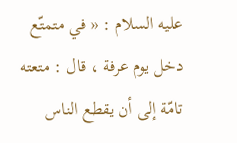عليه السلام : « في متمتّع دخل يوم عرفة ، قال : متعته تامّة إلى أن يقطع الناس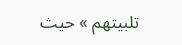تلبيتهم » حيث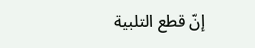إنّ قطع التلبية